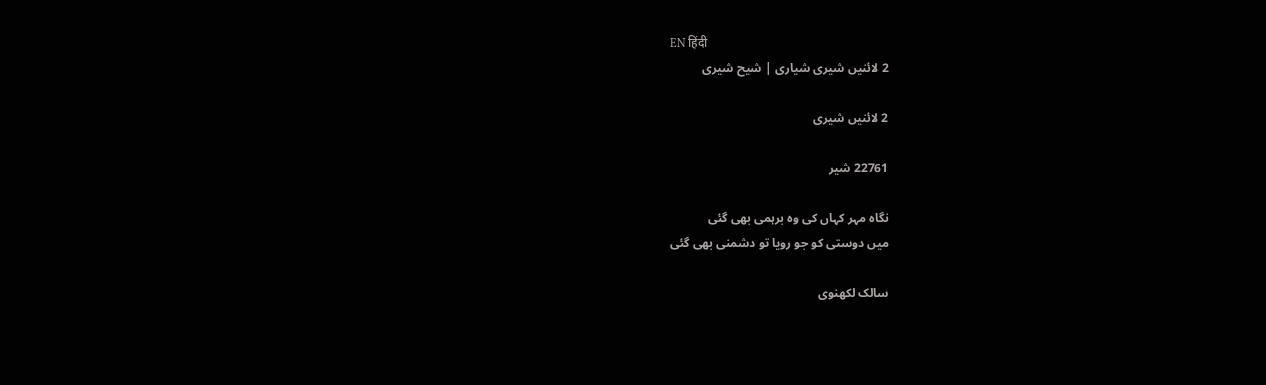EN हिंदी
2 لائنیں شیری شیاری | شیح شیری

2 لائنیں شیری

22761 شیر

نگاہ مہر کہاں کی وہ برہمی بھی گئی
میں دوستی کو جو رویا تو دشمنی بھی گئی

سالک لکھنوی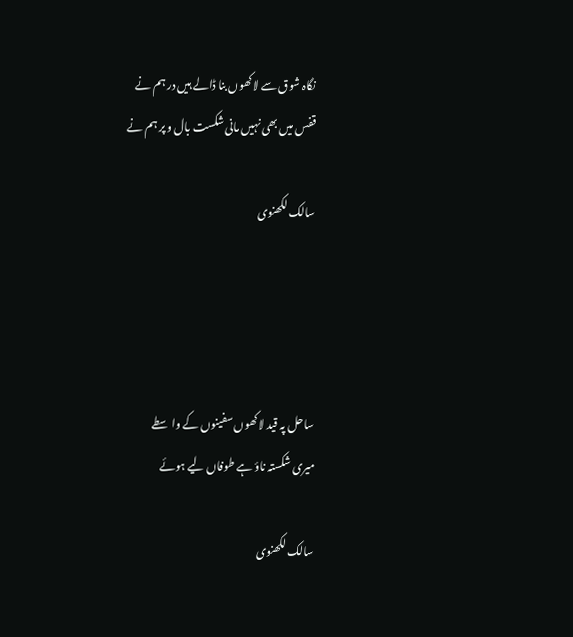نگاہ شوق سے لاکھوں بنا ڈالے ہیں در ہم نے
قفس میں بھی نہیں مانی شکست بال و پر ہم نے

سالک لکھنوی




ساحل پہ قید لاکھوں سفینوں کے واسطے
میری شکستہ ناؤ ہے طوفاں لیے ہوئے

سالک لکھنوی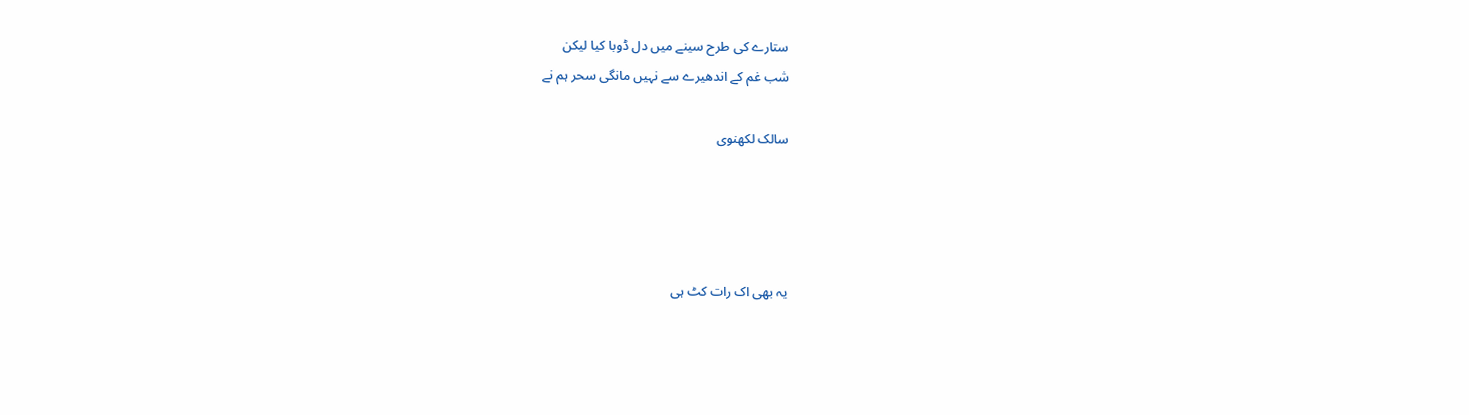ستارے کی طرح سینے میں دل ڈوبا کیا لیکن
شب غم کے اندھیرے سے نہیں مانگی سحر ہم نے

سالک لکھنوی




یہ بھی اک رات کٹ ہی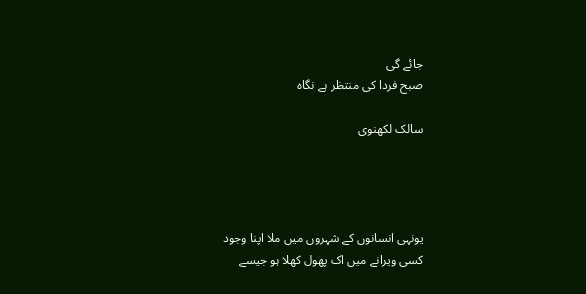جائے گی
صبح فردا کی منتظر ہے نگاہ

سالک لکھنوی




یونہی انسانوں کے شہروں میں ملا اپنا وجود
کسی ویرانے میں اک پھول کھلا ہو جیسے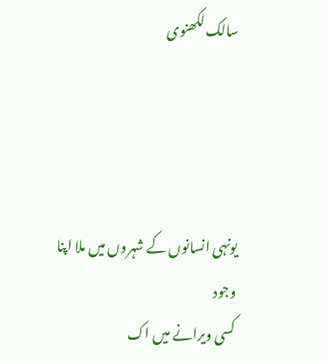سالک لکھنوی




یونہی انسانوں کے شہروں میں ملا اپنا وجود
کسی ویرانے میں اک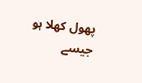پھول کھلا ہو جیسے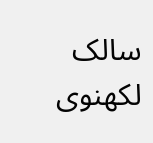سالک لکھنوی